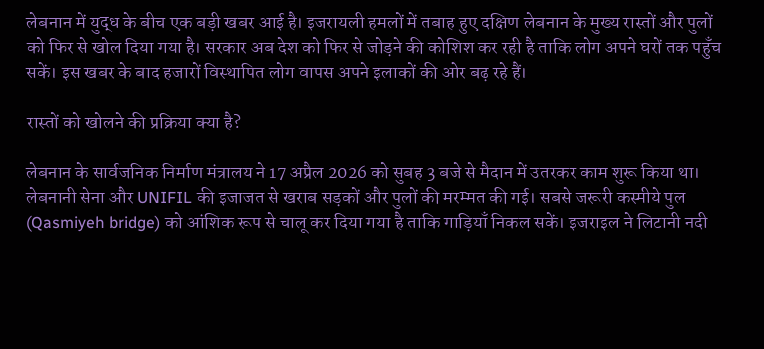लेबनान में युद्ध के बीच एक बड़ी खबर आई है। इजरायली हमलों में तबाह हुए दक्षिण लेबनान के मुख्य रास्तों और पुलों को फिर से खोल दिया गया है। सरकार अब देश को फिर से जोड़ने की कोशिश कर रही है ताकि लोग अपने घरों तक पहुँच सकें। इस खबर के बाद हजारों विस्थापित लोग वापस अपने इलाकों की ओर बढ़ रहे हैं।

रास्तों को खोलने की प्रक्रिया क्या है?

लेबनान के सार्वजनिक निर्माण मंत्रालय ने 17 अप्रैल 2026 को सुबह 3 बजे से मैदान में उतरकर काम शुरू किया था। लेबनानी सेना और UNIFIL की इजाजत से खराब सड़कों और पुलों की मरम्मत की गई। सबसे जरूरी कस्मीये पुल (Qasmiyeh bridge) को आंशिक रूप से चालू कर दिया गया है ताकि गाड़ियाँ निकल सकें। इजराइल ने लिटानी नदी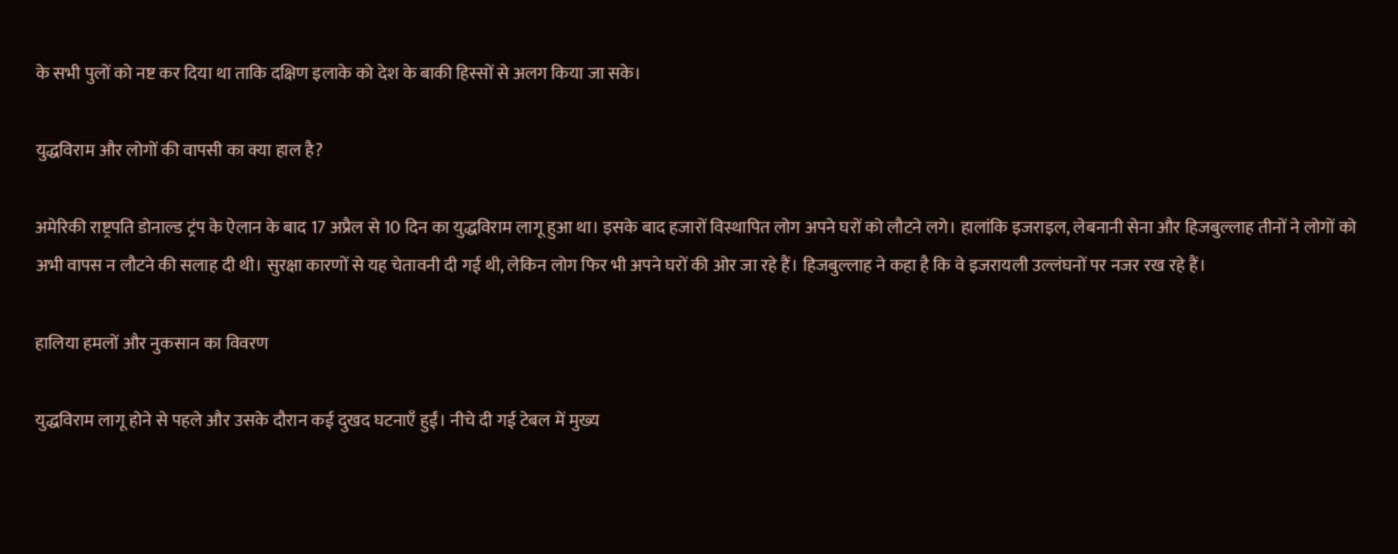के सभी पुलों को नष्ट कर दिया था ताकि दक्षिण इलाके को देश के बाकी हिस्सों से अलग किया जा सके।

युद्धविराम और लोगों की वापसी का क्या हाल है?

अमेरिकी राष्ट्रपति डोनाल्ड ट्रंप के ऐलान के बाद 17 अप्रैल से 10 दिन का युद्धविराम लागू हुआ था। इसके बाद हजारों विस्थापित लोग अपने घरों को लौटने लगे। हालांकि इजराइल, लेबनानी सेना और हिजबुल्लाह तीनों ने लोगों को अभी वापस न लौटने की सलाह दी थी। सुरक्षा कारणों से यह चेतावनी दी गई थी, लेकिन लोग फिर भी अपने घरों की ओर जा रहे हैं। हिजबुल्लाह ने कहा है कि वे इजरायली उल्लंघनों पर नजर रख रहे हैं।

हालिया हमलों और नुकसान का विवरण

युद्धविराम लागू होने से पहले और उसके दौरान कई दुखद घटनाएँ हुईं। नीचे दी गई टेबल में मुख्य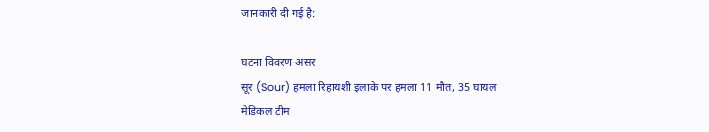जानकारी दी गई है:

घटना विवरण असर
सूर (Sour) हमला रिहायशी इलाके पर हमला 11 मौत, 35 घायल
मेडिकल टीम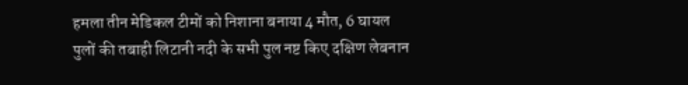हमला तीन मेडिकल टीमों को निशाना बनाया 4 मौत, 6 घायल
पुलों की तबाही लिटानी नदी के सभी पुल नष्ट किए दक्षिण लेबनान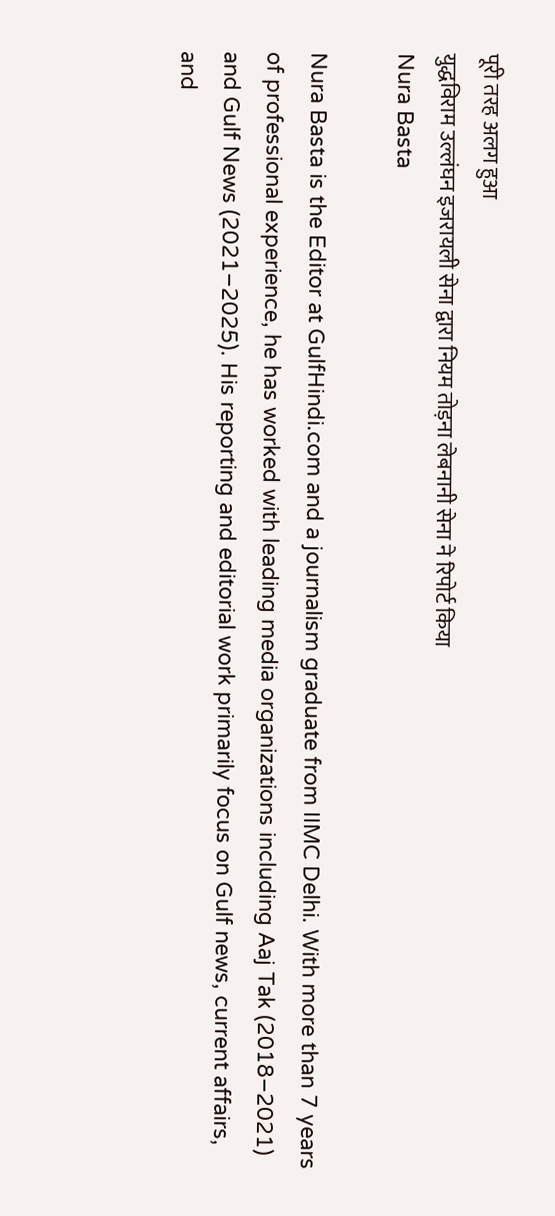पूरी तरह अलग हुआ
युद्धविराम उल्लंघन इजरायली सेना द्वारा नियम तोड़ना लेबनानी सेना ने रिपोर्ट किया
Nura Basta

Nura Basta is the Editor at GulfHindi.com and a journalism graduate from IIMC Delhi. With more than 7 years of professional experience, he has worked with leading media organizations including Aaj Tak (2018–2021) and Gulf News (2021–2025). His reporting and editorial work primarily focus on Gulf news, current affairs, and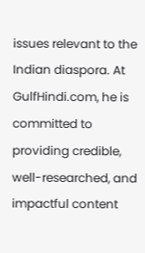issues relevant to the Indian diaspora. At GulfHindi.com, he is committed to providing credible, well-researched, and impactful content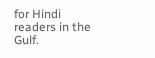for Hindi readers in the Gulf.